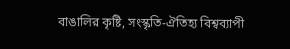বাঙালির কৃষ্টি, সংস্কৃতি-ঐতিহ্য বিশ্বব্যাপী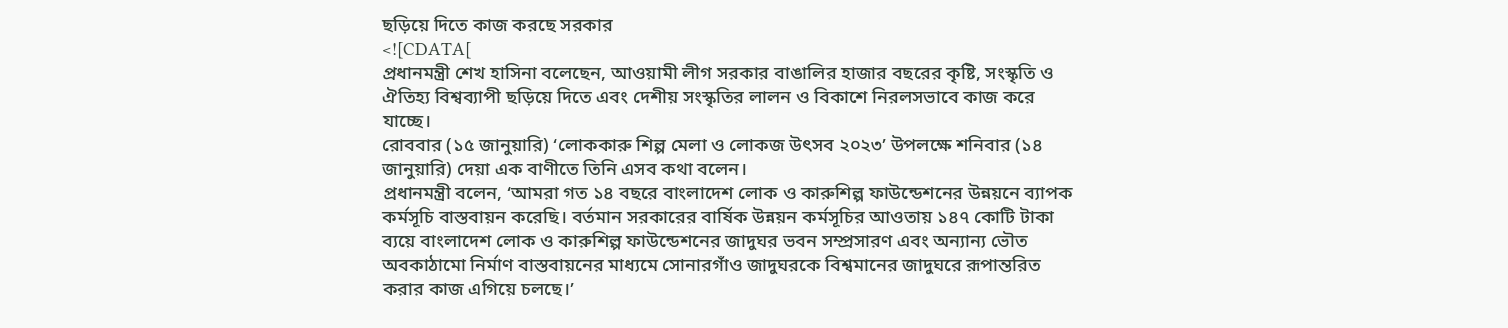ছড়িয়ে দিতে কাজ করছে সরকার
<![CDATA[
প্রধানমন্ত্রী শেখ হাসিনা বলেছেন, আওয়ামী লীগ সরকার বাঙালির হাজার বছরের কৃষ্টি, সংস্কৃতি ও ঐতিহ্য বিশ্বব্যাপী ছড়িয়ে দিতে এবং দেশীয় সংস্কৃতির লালন ও বিকাশে নিরলসভাবে কাজ করে যাচ্ছে।
রোববার (১৫ জানুয়ারি) ‘লোককারু শিল্প মেলা ও লোকজ উৎসব ২০২৩’ উপলক্ষে শনিবার (১৪ জানুয়ারি) দেয়া এক বাণীতে তিনি এসব কথা বলেন।
প্রধানমন্ত্রী বলেন, ‘আমরা গত ১৪ বছরে বাংলাদেশ লোক ও কারুশিল্প ফাউন্ডেশনের উন্নয়নে ব্যাপক কর্মসূচি বাস্তবায়ন করেছি। বর্তমান সরকারের বার্ষিক উন্নয়ন কর্মসূচির আওতায় ১৪৭ কোটি টাকা ব্যয়ে বাংলাদেশ লোক ও কারুশিল্প ফাউন্ডেশনের জাদুঘর ভবন সম্প্রসারণ এবং অন্যান্য ভৌত অবকাঠামো নির্মাণ বাস্তবায়নের মাধ্যমে সোনারগাঁও জাদুঘরকে বিশ্বমানের জাদুঘরে রূপান্তরিত করার কাজ এগিয়ে চলছে।’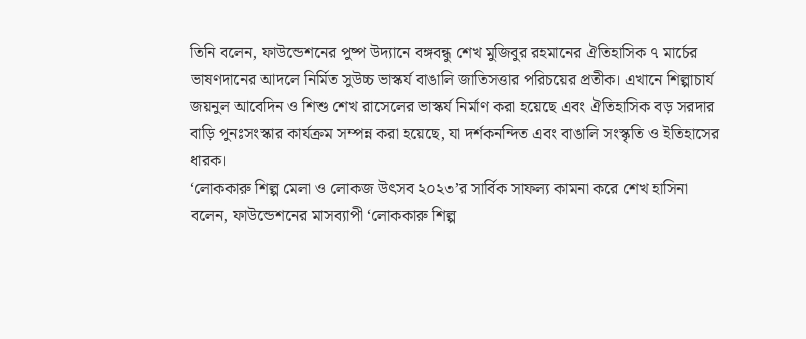তিনি বলেন, ফাউন্ডেশনের পুষ্প উদ্যানে বঙ্গবন্ধু শেখ মুজিবুর রহমানের ঐতিহাসিক ৭ মার্চের ভাষণদানের আদলে নির্মিত সুউচ্চ ভাস্কর্য বাঙালি জাতিসত্তার পরিচয়ের প্রতীক। এখানে শিল্পাচার্য জয়নুল আবেদিন ও শিশু শেখ রাসেলের ভাস্কর্য নির্মাণ করা হয়েছে এবং ঐতিহাসিক বড় সরদার বাড়ি পুনঃসংস্কার কার্যক্রম সম্পন্ন করা হয়েছে, যা দর্শকনন্দিত এবং বাঙালি সংস্কৃতি ও ইতিহাসের ধারক।
‘লোককারু শিল্প মেলা ও লোকজ উৎসব ২০২৩’র সার্বিক সাফল্য কামনা করে শেখ হাসিনা বলেন, ফাউন্ডেশনের মাসব্যাপী ‘লোককারু শিল্প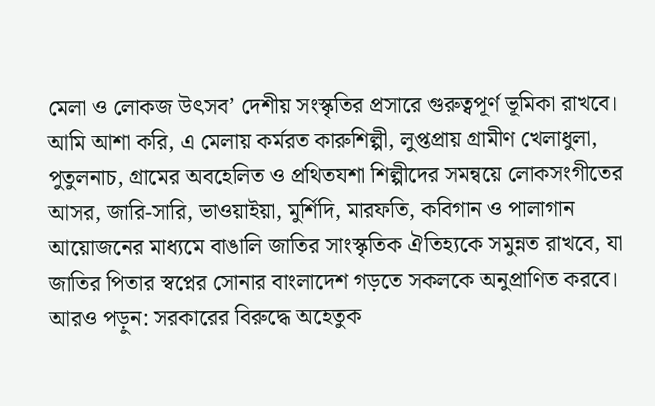মেলা ও লোকজ উৎসব’ দেশীয় সংস্কৃতির প্রসারে গুরুত্বপূর্ণ ভূমিকা রাখবে। আমি আশা করি, এ মেলায় কর্মরত কারুশিল্পী, লুপ্তপ্রায় গ্রামীণ খেলাধুলা, পুতুলনাচ, গ্রামের অবহেলিত ও প্রথিতযশা শিল্পীদের সমন্বয়ে লোকসংগীতের আসর, জারি-সারি, ভাওয়াইয়া, মুর্শিদি, মারফতি, কবিগান ও পালাগান আয়োজনের মাধ্যমে বাঙালি জাতির সাংস্কৃতিক ঐতিহ্যকে সমুন্নত রাখবে, যা জাতির পিতার স্বপ্নের সোনার বাংলাদেশ গড়তে সকলকে অনুপ্রাণিত করবে।
আরও পড়ুন: সরকারের বিরুদ্ধে অহেতুক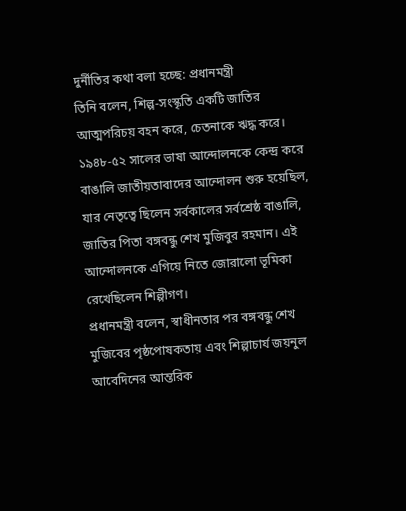দুর্নীতির কথা বলা হচ্ছে: প্রধানমন্ত্রী
তিনি বলেন, শিল্প-সংস্কৃতি একটি জাতির আত্মপরিচয় বহন করে, চেতনাকে ঋদ্ধ করে। ১৯৪৮-৫২ সালের ভাষা আন্দোলনকে কেন্দ্র করে বাঙালি জাতীয়তাবাদের আন্দোলন শুরু হয়েছিল, যার নেতৃত্বে ছিলেন সর্বকালের সর্বশ্রেষ্ঠ বাঙালি, জাতির পিতা বঙ্গবন্ধু শেখ মুজিবুর রহমান। এই আন্দোলনকে এগিয়ে নিতে জোরালো ভূমিকা রেখেছিলেন শিল্পীগণ।
প্রধানমন্ত্রী বলেন, স্বাধীনতার পর বঙ্গবন্ধু শেখ মুজিবের পৃষ্ঠপোষকতায় এবং শিল্পাচার্য জয়নুল আবেদিনের আন্তরিক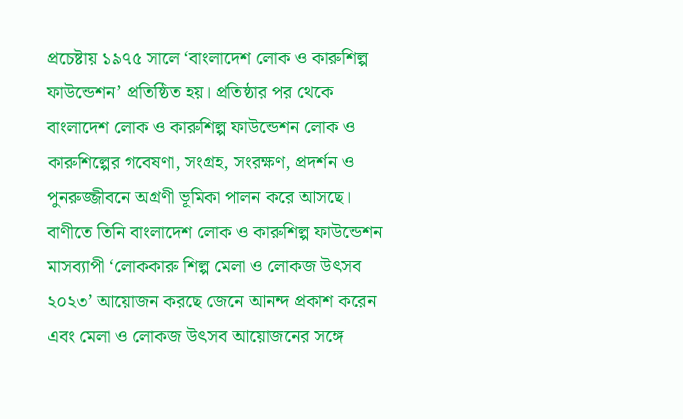প্রচেষ্টায় ১৯৭৫ সালে ‘বাংলাদেশ লোক ও কারুশিল্প ফাউন্ডেশন’ প্রতিষ্ঠিত হয়। প্রতিষ্ঠার পর থেকে বাংলাদেশ লোক ও কারুশিল্প ফাউন্ডেশন লোক ও কারুশিল্পের গবেষণা, সংগ্রহ, সংরক্ষণ, প্রদর্শন ও পুনরুজ্জীবনে অগ্রণী ভূমিকা পালন করে আসছে।
বাণীতে তিনি বাংলাদেশ লোক ও কারুশিল্প ফাউন্ডেশন মাসব্যাপী ‘লোককারু শিল্প মেলা ও লোকজ উৎসব ২০২৩’ আয়োজন করছে জেনে আনন্দ প্রকাশ করেন এবং মেলা ও লোকজ উৎসব আয়োজনের সঙ্গে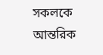সকলকে আন্তরিক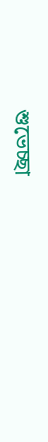শুভেচ্ছা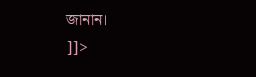জানান।
]]>